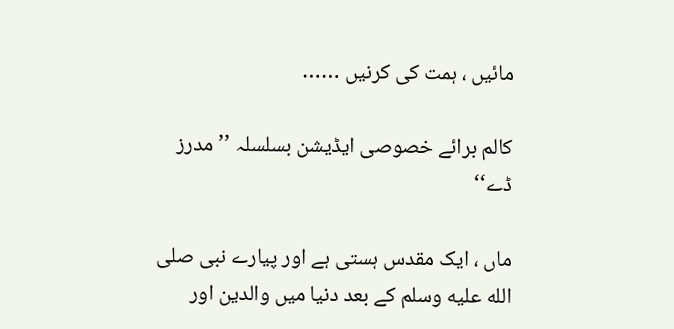مائیں ، ہمت کی کرنیں ……

کالم برائے خصوصی ایڈیشن بسلسلہ ’’مدرز ڈے‘‘

ماں ، ایک مقدس ہستی ہے اور پیارے نبی صلى الله عليه وسلم کے بعد دنیا میں والدین اور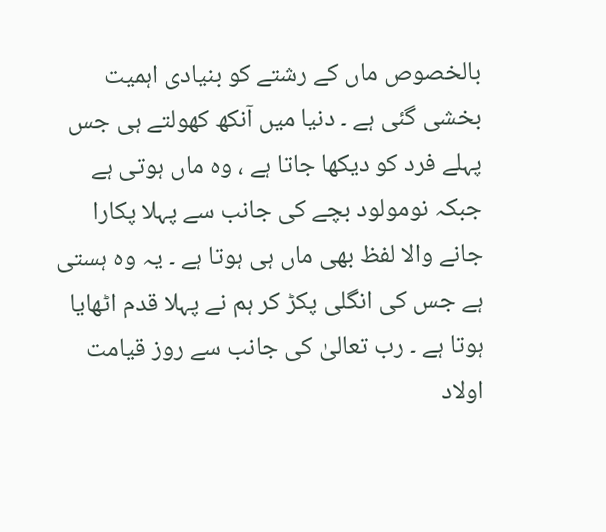بالخصوص ماں کے رشتے کو بنیادی اہمیت بخشی گئی ہے ۔ دنیا میں آنکھ کھولتے ہی جس پہلے فرد کو دیکھا جاتا ہے ، وہ ماں ہوتی ہے جبکہ نومولود بچے کی جانب سے پہلا پکارا جانے والا لفظ بھی ماں ہی ہوتا ہے ۔ یہ وہ ہستی ہے جس کی انگلی پکڑ کر ہم نے پہلا قدم اٹھایا ہوتا ہے ۔ رب تعالیٰ کی جانب سے روز قیامت اولاد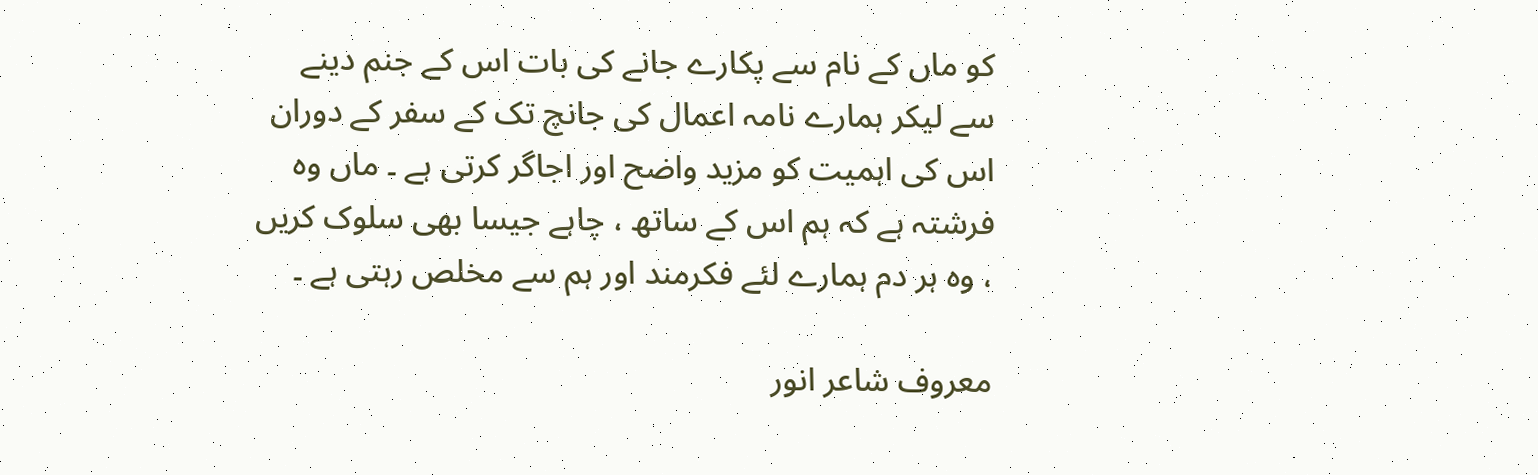کو ماں کے نام سے پکارے جانے کی بات اس کے جنم دینے سے لیکر ہمارے نامہ اعمال کی جانچ تک کے سفر کے دوران اس کی اہمیت کو مزید واضح اور اجاگر کرتی ہے ۔ ماں وہ فرشتہ ہے کہ ہم اس کے ساتھ ، چاہے جیسا بھی سلوک کریں ، وہ ہر دم ہمارے لئے فکرمند اور ہم سے مخلص رہتی ہے ۔

معروف شاعر انور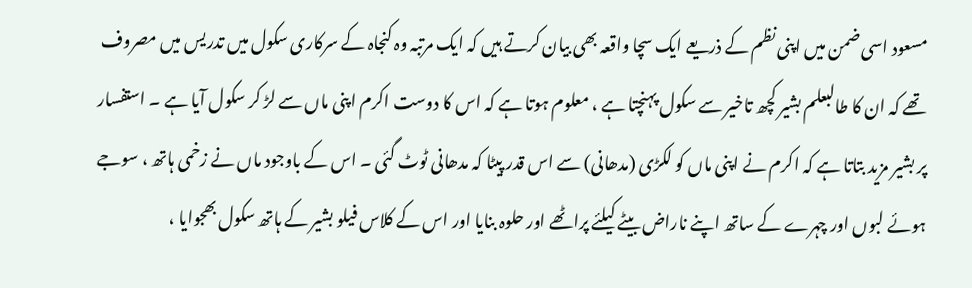مسعود اسی ضمن میں اپنی نظم کے ذریعے ایک سچا واقعہ بھی بیان کرتے ہیں کہ ایک مرتبہ وہ کنجاہ کے سرکاری سکول میں تدریس میں مصروف تھے کہ ان کا طالبعلم بشیر کچھ تاخیر سے سکول پہنچتا ہے ، معلوم ہوتا ہے کہ اس کا دوست اکرم اپنی ماں سے لڑ کر سکول آیا ہے ۔ استفسار پر بشیر مزید بتاتا ہے کہ اکرم نے اپنی ماں کو لکڑی (مدھانی) سے اس قدر پیٹا کہ مدھانی ٹوٹ گئی ۔ اس کے باوجود ماں نے زخمی ہاتھ ، سوجے ہوئے لبوں اور چہرے کے ساتھ اپنے ناراض بیٹے کیلئے پراٹھے اور حلوہ بنایا اور اس کے کلاس فیلو بشیر کے ہاتھ سکول بھجوایا ،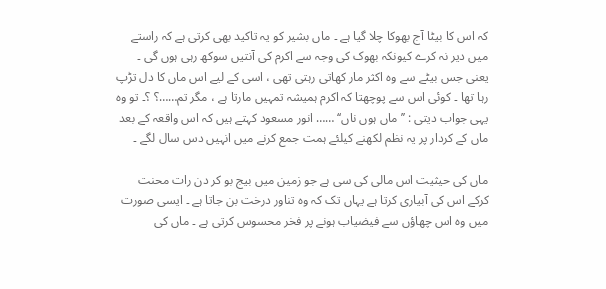کہ اس کا بیٹا آج بھوکا چلا گیا ہے ۔ ماں بشیر کو یہ تاکید بھی کرتی ہے کہ راستے میں دیر نہ کرے کیونکہ بھوک کی وجہ سے اکرم کی آنتیں سوکھ رہی ہوں گی ۔ یعنی جس بیٹے سے وہ اکثر مار کھاتی رہتی تھی ، اسی کے لیے اس ماں کا دل تڑپ رہا تھا ۔ کوئی اس سے پوچھتا کہ اکرم ہمیشہ تمہیں مارتا ہے ، مگر تم……؟ ؟۔ تو وہ یہی جواب دیتی : ’’ماں ہوں ناں‘‘ …… انور مسعود کہتے ہیں کہ اس واقعہ کے بعد ماں کے کردار پر یہ نظم لکھنے کیلئے ہمت جمع کرنے میں انہیں دس سال لگے ۔

ماں کی حیثیت اس مالی کی سی ہے جو زمین میں بیج بو کر دن رات محنت کرکے اس کی آبیاری کرتا ہے یہاں تک کہ وہ تناور درخت بن جاتا ہے ۔ ایسی صورت میں وہ اس چھاؤں سے فیضیاب ہونے پر فخر محسوس کرتی ہے ۔ ماں کی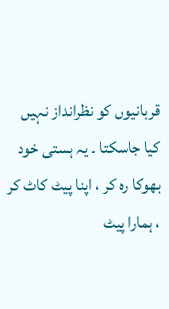قربانیوں کو نظرانداز نہیں کیا جاسکتا ۔ یہ ہستی خود بھوکا رہ کر ، اپنا پیٹ کاٹ کر ، ہمارا پیٹ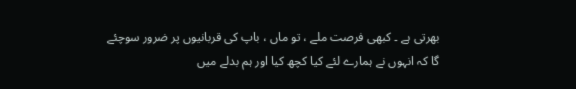بھرتی ہے ۔ کبھی فرصت ملے ، تو ماں ، باپ کی قربانیوں پر ضرور سوچئے گا کہ انہوں نے ہمارے لئے کیا کچھ کیا اور ہم بدلے میں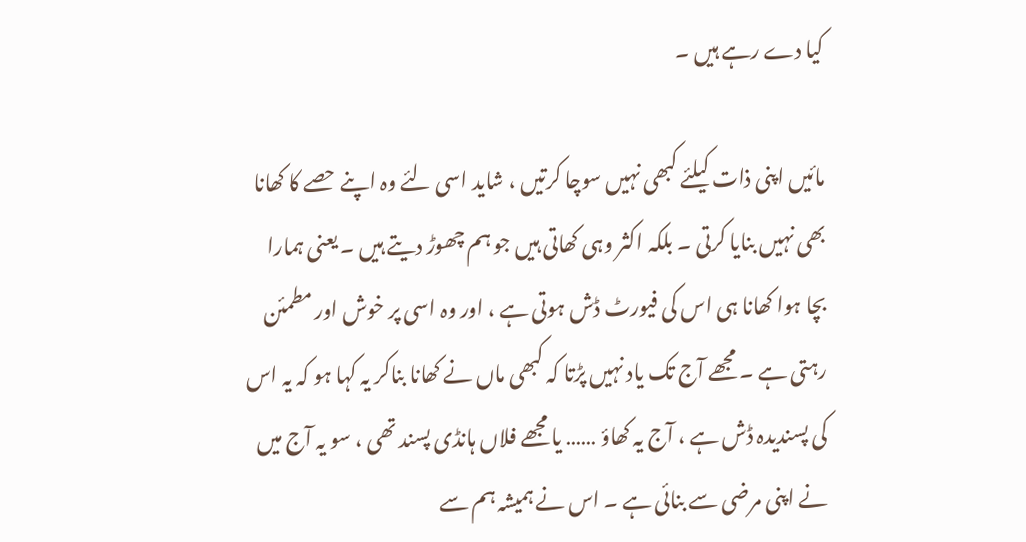کیا دے رہے ہیں ۔

مائیں اپنی ذات کیلئے کبھی نہیں سوچا کرتیں ، شاید اسی لئے وہ اپنے حصے کا کھانا بھی نہیں بنایا کرتی ۔ بلکہ اکثر وہی کھاتی ہیں جو ہم چھوڑ دیتے ہیں ۔ یعنی ہمارا بچا ہوا کھانا ہی اس کی فیورٹ ڈش ہوتی ہے ، اور وہ اسی پر خوش اور مطمئن رہتی ہے ۔ مجھے آج تک یاد نہیں پڑتا کہ کبھی ماں نے کھانا بناکر یہ کہا ہو کہ یہ اس کی پسندیدہ ڈش ہے ، آج یہ کھاؤ …… یا مجھے فلاں ہانڈی پسند تھی ، سو یہ آج میں نے اپنی مرضی سے بنائی ہے ۔ اس نے ہمیشہ ہم سے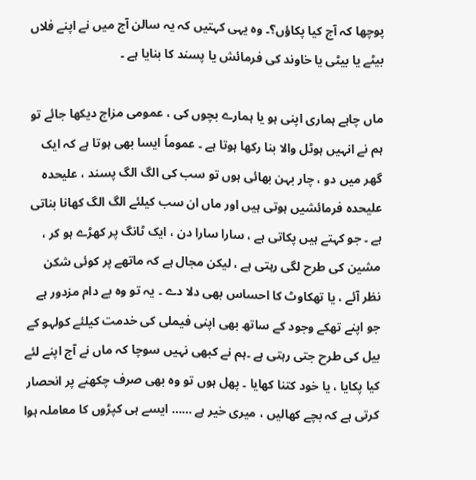پوچھا کہ آج کیا پکاؤں؟۔ وہ یہی کہتیں کہ یہ سالن آج میں نے اپنے فلاں بیٹے یا بیٹی یا خاوند کی فرمائش یا پسند کا بنایا ہے ۔

ماں چاہے ہماری اپنی ہو یا ہمارے بچوں کی ، عمومی مزاج دیکھا جائے تو ہم نے انہیں ہوٹل والا بنا رکھا ہوتا ہے ۔ عموماً ایسا بھی ہوتا ہے کہ ایک گھر میں دو ، چار بہن بھائی ہوں تو سب کی الگ الگ پسند ، علیحدہ علیحدہ فرمائشیں ہوتی ہیں اور ماں ان سب کیلئے الگ الگ کھانا بناتی ہے ۔ جو کہتے ہیں پکاتی ہے ، سارا سارا دن ، ایک ٹانگ پر کھڑے ہو کر ، مشین کی طرح لگی رہتی ہے ، لیکن مجال ہے کہ ماتھے پر کوئی شکن نظر آئے ، یا تھکاوٹ کا احساس بھی دلا دے ۔ یہ تو وہ بے دام مزدور ہے جو اپنے تھکے وجود کے ساتھ بھی اپنی فیملی کی خدمت کیلئے کولہو کے بیل کی طرح جتی رہتی ہے ۔ہم نے کبھی نہیں سوچا کہ ماں نے آج اپنے لئے کیا پکایا ، یا خود کتنا کھایا ۔ پھل ہوں تو وہ بھی صرف چکھنے پر انحصار کرتی ہے کہ بچے کھالیں ، میری خیر ہے …… ایسے ہی کپڑوں کا معاملہ ہوا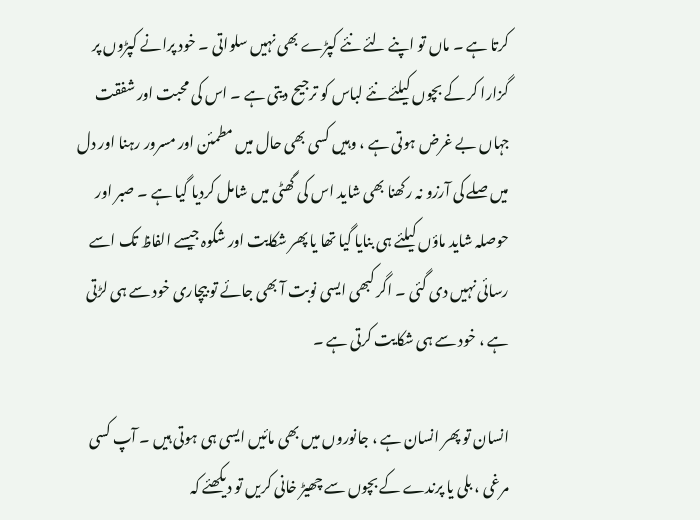کرتا ہے ۔ ماں تو اپنے لئے نئے کپڑے بھی نہیں سلواتی ۔ خود پرانے کپڑوں پر گزارا کر کے بچوں کیلئے نئے لباس کو ترجیح دیتی ہے ۔ اس کی محبت اور شفقت جہاں بے غرض ہوتی ہے ، وہیں کسی بھی حال میں مطمئن اور مسرور رہنا اور دل میں صلے کی آرزو نہ رکھنا بھی شاید اس کی گھٹی میں شامل کردیا گیا ہے ۔ صبر اور حوصلہ شاید ماؤں کیلئے ہی بنایا گیا تھا یا پھر شکایت اور شکوہ جیسے الفاظ تک اسے رسائی نہیں دی گئی ۔ اگر کبھی ایسی نوبت آ بھی جائے تو بیچاری خود سے ہی لڑتی ہے ، خود سے ہی شکایت کرتی ہے ۔

انسان تو پھر انسان ہے ، جانوروں میں بھی مائیں ایسی ہی ہوتی ہیں ۔ آپ کسی مرغی ، بلی یا پرندے کے بچوں سے چھیڑ خانی کریں تو دیکھئے کہ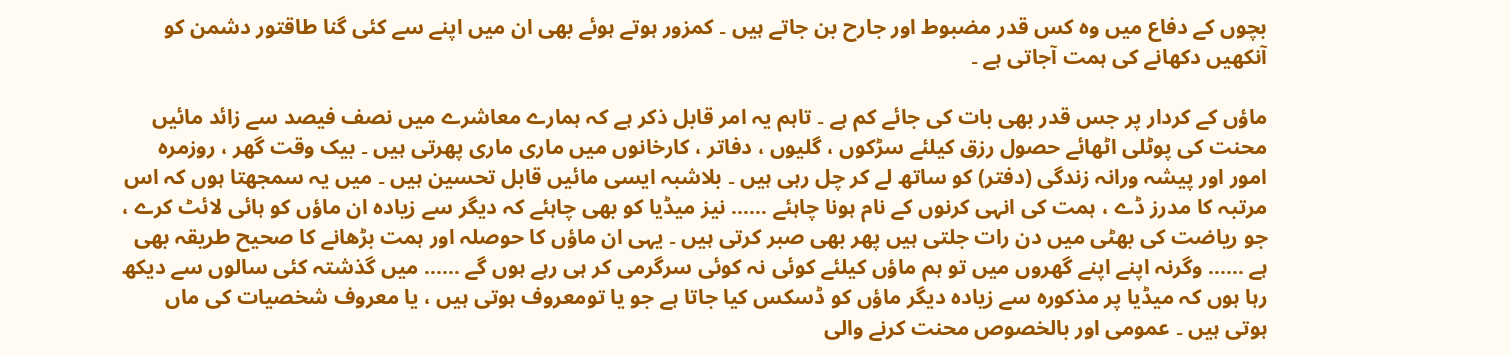بچوں کے دفاع میں وہ کس قدر مضبوط اور جارح بن جاتے ہیں ۔ کمزور ہوتے ہوئے بھی ان میں اپنے سے کئی گنا طاقتور دشمن کو آنکھیں دکھانے کی ہمت آجاتی ہے ۔

ماؤں کے کردار پر جس قدر بھی بات کی جائے کم ہے ۔ تاہم یہ امر قابل ذکر ہے کہ ہمارے معاشرے میں نصف فیصد سے زائد مائیں محنت کی پوٹلی اٹھائے حصول رزق کیلئے سڑکوں ، گلیوں ، دفاتر ، کارخانوں میں ماری ماری پھرتی ہیں ۔ بیک وقت گھر ، روزمرہ امور اور پیشہ ورانہ زندگی (دفتر) کو ساتھ لے کر چل رہی ہیں ۔ بلاشبہ ایسی مائیں قابل تحسین ہیں ۔ میں یہ سمجھتا ہوں کہ اس مرتبہ کا مدرز ڈے ، ہمت کی انہی کرنوں کے نام ہونا چاہئے …… نیز میڈیا کو بھی چاہئے کہ دیگر سے زیادہ ان ماؤں کو ہائی لائٹ کرے ، جو ریاضت کی بھٹی میں دن رات جلتی ہیں پھر بھی صبر کرتی ہیں ۔ یہی ان ماؤں کا حوصلہ اور ہمت بڑھانے کا صحیح طریقہ بھی ہے …… وگرنہ اپنے اپنے گھروں میں تو ہم ماؤں کیلئے کوئی نہ کوئی سرگرمی کر ہی رہے ہوں گے …… میں گذشتہ کئی سالوں سے دیکھ رہا ہوں کہ میڈیا پر مذکورہ سے زیادہ دیگر ماؤں کو ڈسکس کیا جاتا ہے جو یا تومعروف ہوتی ہیں ، یا معروف شخصیات کی ماں ہوتی ہیں ۔ عمومی اور بالخصوص محنت کرنے والی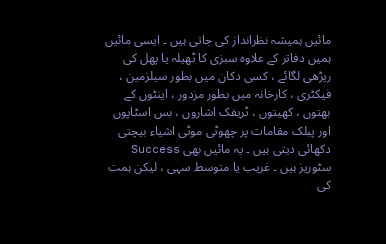مائیں ہمیشہ نظرانداز کی جاتی ہیں ۔ ایسی مائیں ہمیں دفاتر کے علاوہ سبزی کا ٹھیلہ یا پھل کی ریڑھی لگائے ، کسی دکان میں بطور سیلزمین ، فیکٹری ، کارخانہ میں بطور مزدور ، اینٹوں کے بھتوں ، کھیتوں ، ٹریفک اشاروں ، بس اسٹاپوں اور پبلک مقامات پر چھوٹی موٹی اشیاء بیچتی دکھائی دیتی ہیں ۔ یہ مائیں بھی Success سٹوریز ہیں ۔ غریب یا متوسط سہی ، لیکن ہمت کی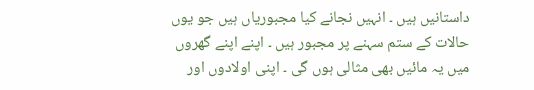داستانیں ہیں ۔ انہیں نجانے کیا مجبوریاں ہیں جو یوں حالات کے ستم سہنے پر مجبور ہیں ۔ اپنے اپنے گھروں میں یہ مائیں بھی مثالی ہوں گی ۔ اپنی اولادوں اور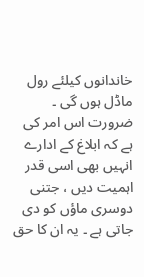خاندانوں کیلئے رول ماڈل ہوں گی ۔ ضرورت اس امر کی ہے کہ ابلاغ کے ادارے انہیں بھی اسی قدر اہمیت دیں ، جتنی دوسری ماؤں کو دی جاتی ہے ۔ یہ ان کا حق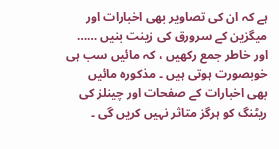ہے کہ ان کی تصاویر بھی اخبارات اور میگزین کے سرورق کی زینت بنیں …… اور خاطر جمع رکھیں ، کہ مائیں سب ہی خوبصورت ہوتی ہیں ۔ مذکورہ مائیں بھی اخبارات کے صفحات اور چینلز کی ریٹنگ کو ہرگز متاثر نہیں کریں گی ۔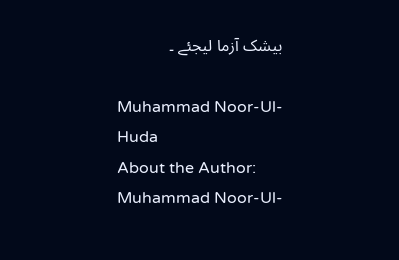بیشک آزما لیجئے ۔

Muhammad Noor-Ul-Huda
About the Author: Muhammad Noor-Ul-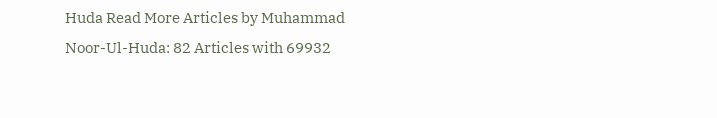Huda Read More Articles by Muhammad Noor-Ul-Huda: 82 Articles with 69932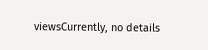viewsCurrently, no details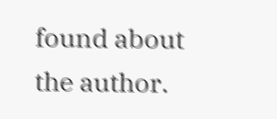found about the author.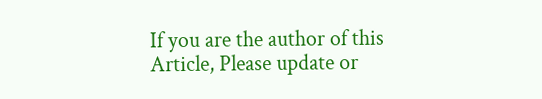If you are the author of this Article, Please update or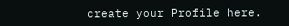create your Profile here.